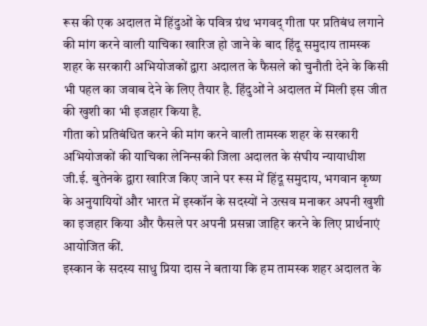रूस की एक अदालत में हिंदुओं के पवित्र ग्रंथ भगवद् गीता पर प्रतिबंध लगाने की मांग करने वाली याचिका खारिज हो जाने के बाद हिंदू समुदाय तामस्क शहर के सरकारी अभियोजकों द्वारा अदालत के फैसले को चुनौती देने के किसी भी पहल का जवाब देने के लिए तैयार है. हिंदुओं ने अदालत में मिली इस जीत की खुशी का भी इजहार किया है.
गीता को प्रतिबंधित करने की मांग करने वाली तामस्क शहर के सरकारी अभियोजकों की याचिका लेनिन्सकी जिला अदालत के संघीय न्यायाधीश जी.ई. बुतेनके द्वारा खारिज किए जाने पर रूस में हिंदू समुदाय, भगवान कृष्ण के अनुयायियों और भारत में इस्कॉन के सदस्यों ने उत्सव मनाकर अपनी खुशी का इजहार किया और फैसले पर अपनी प्रसन्ना जाहिर करने के लिए प्रार्थनाएं आयोजित कीं.
इस्कान के सदस्य साधु प्रिया दास ने बताया कि हम तामस्क शहर अदालत के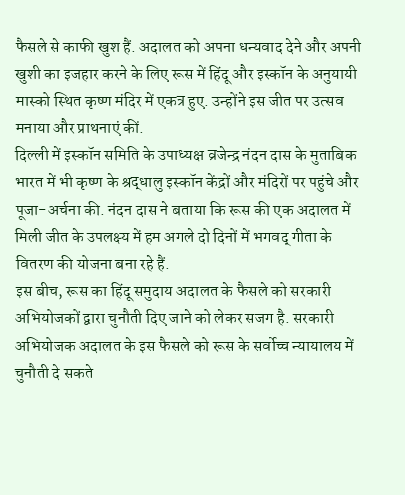फैसले से काफी खुश हैं. अदालत को अपना धन्यवाद देने और अपनी खुशी का इजहार करने के लिए रूस में हिंदू और इस्कॉन के अनुयायी मास्को स्थित कृष्ण मंदिर में एकत्र हुए. उन्होंने इस जीत पर उत्सव मनाया और प्राथनाएं कीं.
दिल्ली में इस्कॉन समिति के उपाध्यक्ष व्रजेन्द्र नंदन दास के मुताबिक भारत में भी कृष्ण के श्रद्धालु इस्कॉन केंद्रों और मंदिरों पर पहुंचे और पूजा-अर्चना की. नंदन दास ने बताया कि रूस की एक अदालत में मिली जीत के उपलक्ष्य में हम अगले दो दिनों में भगवद् गीता के वितरण की योजना बना रहे हैं.
इस बीच, रूस का हिंदू समुदाय अदालत के फैसले को सरकारी अभियोजकों द्वारा चुनौती दिए जाने को लेकर सजग है. सरकारी अभियोजक अदालत के इस फैसले को रूस के सर्वोच्च न्यायालय में चुनौती दे सकते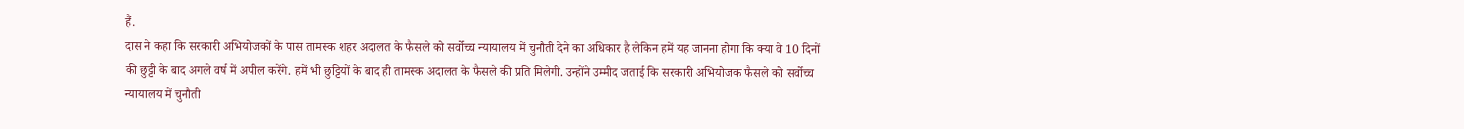हैं.
दास ने कहा कि सरकारी अभियोजकों के पास तामस्क शहर अदालत के फैसले को सर्वोच्च न्यायालय में चुनौती देने का अधिकार है लेकिन हमें यह जानना होगा कि क्या वे 10 दिनों की छुट्टी के बाद अगले वर्ष में अपील करेंगे. हमें भी छुट्टियों के बाद ही तामस्क अदालत के फैसले की प्रति मिलेगी. उन्होंने उम्मीद जताई कि सरकारी अभियोजक फैसले को सर्वोच्च न्यायालय में चुनौती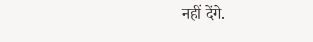नहीं देंगे.